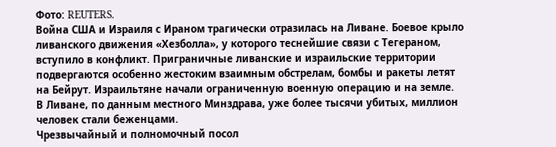Фото: REUTERS.
Война США и Израиля с Ираном трагически отразилась на Ливане. Боевое крыло ливанского движения «Хезболла», у которого теснейшие связи с Тегераном, вступило в конфликт. Приграничные ливанские и израильские территории подвергаются особенно жестоким взаимным обстрелам, бомбы и ракеты летят на Бейрут. Израильтяне начали ограниченную военную операцию и на земле.
В Ливане, по данным местного Минздрава, уже более тысячи убитых, миллион человек стали беженцами.
Чрезвычайный и полномочный посол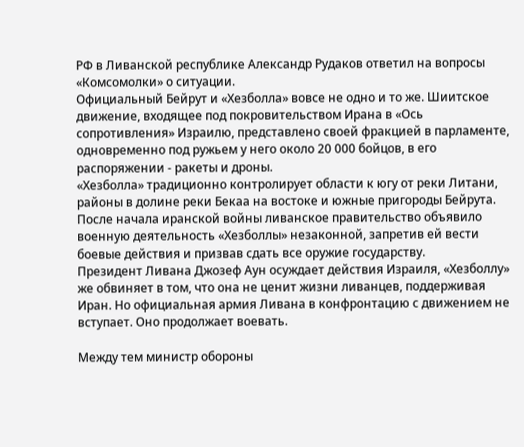РФ в Ливанской республике Александр Рудаков ответил на вопросы «Комсомолки» о ситуации.
Официальный Бейрут и «Хезболла» вовсе не одно и то же. Шиитское движение, входящее под покровительством Ирана в «Ось сопротивления» Израилю, представлено своей фракцией в парламенте, одновременно под ружьем у него около 20 000 бойцов, в его распоряжении - ракеты и дроны.
«Хезболла» традиционно контролирует области к югу от реки Литани, районы в долине реки Бекаа на востоке и южные пригороды Бейрута.
После начала иранской войны ливанское правительство объявило военную деятельность «Хезболлы» незаконной, запретив ей вести боевые действия и призвав сдать все оружие государству.
Президент Ливана Джозеф Аун осуждает действия Израиля, «Хезболлу» же обвиняет в том, что она не ценит жизни ливанцев, поддерживая Иран. Но официальная армия Ливана в конфронтацию с движением не вступает. Оно продолжает воевать.

Между тем министр обороны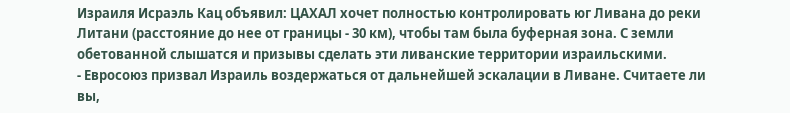Израиля Исраэль Кац объявил: ЦАХАЛ хочет полностью контролировать юг Ливана до реки Литани (расстояние до нее от границы - 30 км), чтобы там была буферная зона. С земли обетованной слышатся и призывы сделать эти ливанские территории израильскими.
- Евросоюз призвал Израиль воздержаться от дальнейшей эскалации в Ливане. Считаете ли вы,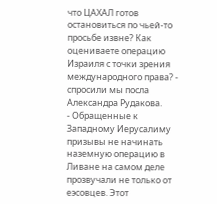что ЦАХАЛ готов остановиться по чьей-то просьбе извне? Как оцениваете операцию Израиля с точки зрения международного права? - спросили мы посла Александра Рудакова.
- Обращенные к Западному Иерусалиму призывы не начинать наземную операцию в Ливане на самом деле прозвучали не только от еэсовцев. Этот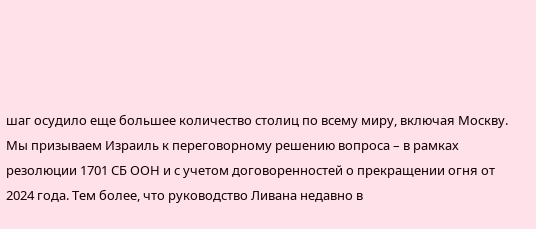шаг осудило еще большее количество столиц по всему миру, включая Москву.
Мы призываем Израиль к переговорному решению вопроса – в рамках резолюции 1701 СБ ООН и с учетом договоренностей о прекращении огня от 2024 года. Тем более, что руководство Ливана недавно в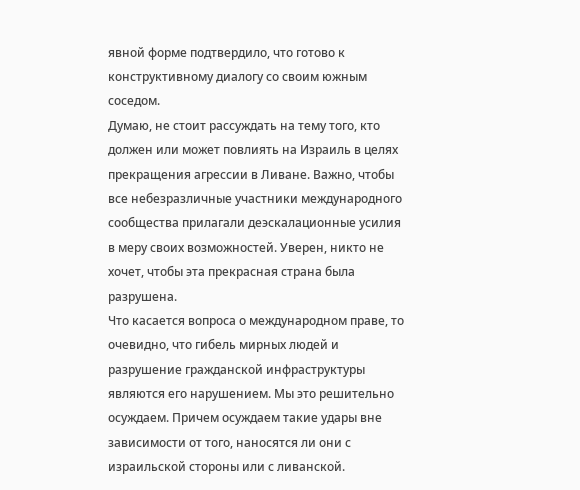явной форме подтвердило, что готово к конструктивному диалогу со своим южным соседом.
Думаю, не стоит рассуждать на тему того, кто должен или может повлиять на Израиль в целях прекращения агрессии в Ливане. Важно, чтобы все небезразличные участники международного сообщества прилагали деэскалационные усилия в меру своих возможностей. Уверен, никто не хочет, чтобы эта прекрасная страна была разрушена.
Что касается вопроса о международном праве, то очевидно, что гибель мирных людей и разрушение гражданской инфраструктуры являются его нарушением. Мы это решительно осуждаем. Причем осуждаем такие удары вне зависимости от того, наносятся ли они с израильской стороны или с ливанской.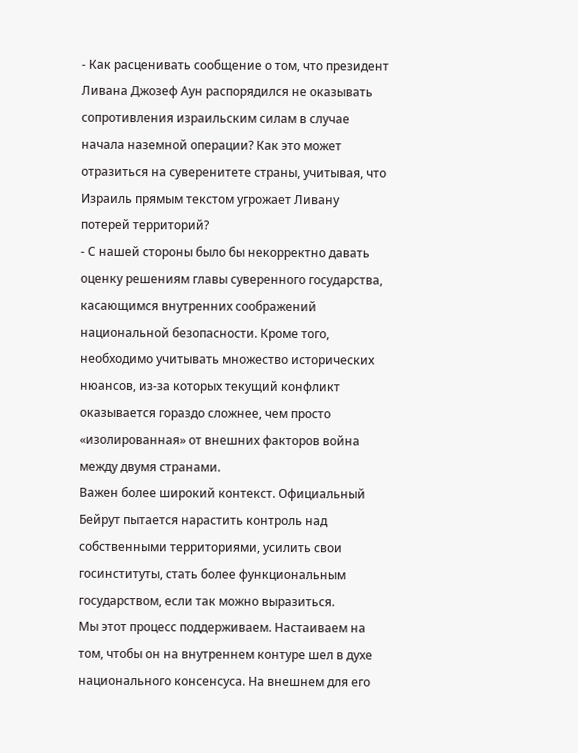- Как расценивать сообщение о том, что президент Ливана Джозеф Аун распорядился не оказывать сопротивления израильским силам в случае начала наземной операции? Как это может отразиться на суверенитете страны, учитывая, что Израиль прямым текстом угрожает Ливану потерей территорий?
- С нашей стороны было бы некорректно давать оценку решениям главы суверенного государства, касающимся внутренних соображений национальной безопасности. Кроме того, необходимо учитывать множество исторических нюансов, из-за которых текущий конфликт оказывается гораздо сложнее, чем просто «изолированная» от внешних факторов война между двумя странами.
Важен более широкий контекст. Официальный Бейрут пытается нарастить контроль над собственными территориями, усилить свои госинституты, стать более функциональным государством, если так можно выразиться.
Мы этот процесс поддерживаем. Настаиваем на том, чтобы он на внутреннем контуре шел в духе национального консенсуса. На внешнем для его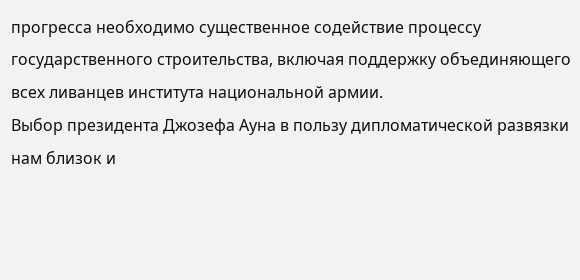прогресса необходимо существенное содействие процессу государственного строительства, включая поддержку объединяющего всех ливанцев института национальной армии.
Выбор президента Джозефа Ауна в пользу дипломатической развязки нам близок и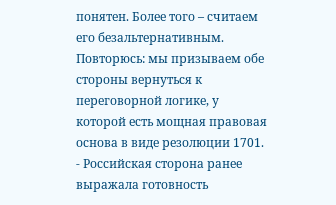понятен. Более того – считаем его безальтернативным. Повторюсь: мы призываем обе стороны вернуться к переговорной логике, у которой есть мощная правовая основа в виде резолюции 1701.
- Российская сторона ранее выражала готовность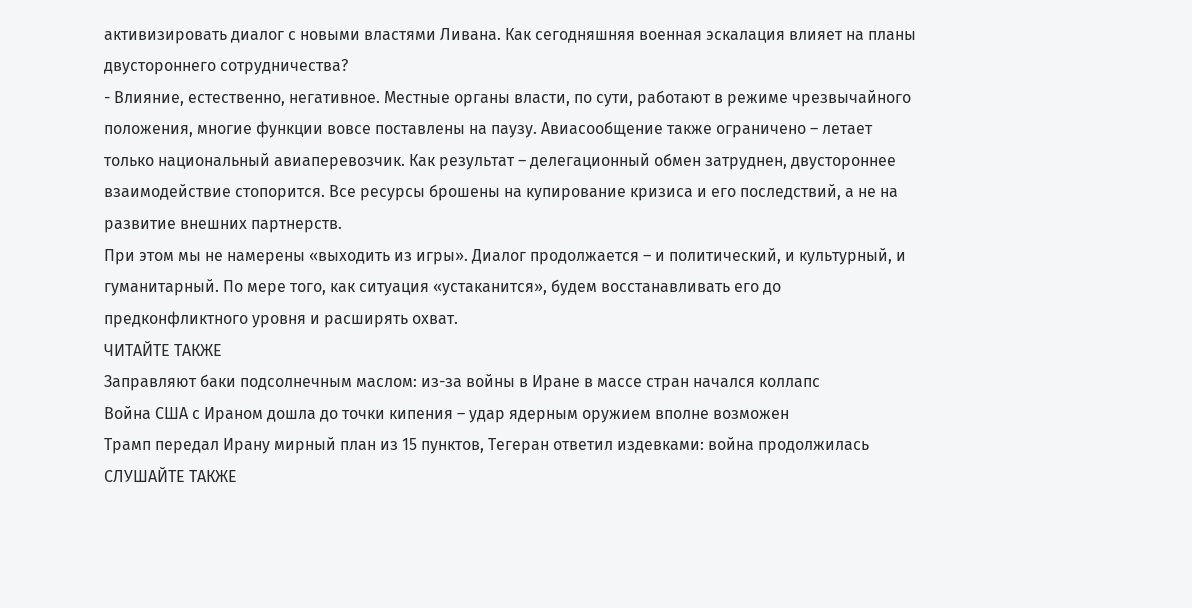активизировать диалог с новыми властями Ливана. Как сегодняшняя военная эскалация влияет на планы двустороннего сотрудничества?
- Влияние, естественно, негативное. Местные органы власти, по сути, работают в режиме чрезвычайного положения, многие функции вовсе поставлены на паузу. Авиасообщение также ограничено – летает только национальный авиаперевозчик. Как результат – делегационный обмен затруднен, двустороннее взаимодействие стопорится. Все ресурсы брошены на купирование кризиса и его последствий, а не на развитие внешних партнерств.
При этом мы не намерены «выходить из игры». Диалог продолжается – и политический, и культурный, и гуманитарный. По мере того, как ситуация «устаканится», будем восстанавливать его до предконфликтного уровня и расширять охват.
ЧИТАЙТЕ ТАКЖЕ
Заправляют баки подсолнечным маслом: из-за войны в Иране в массе стран начался коллапс
Война США с Ираном дошла до точки кипения – удар ядерным оружием вполне возможен
Трамп передал Ирану мирный план из 15 пунктов, Тегеран ответил издевками: война продолжилась
СЛУШАЙТЕ ТАКЖЕ